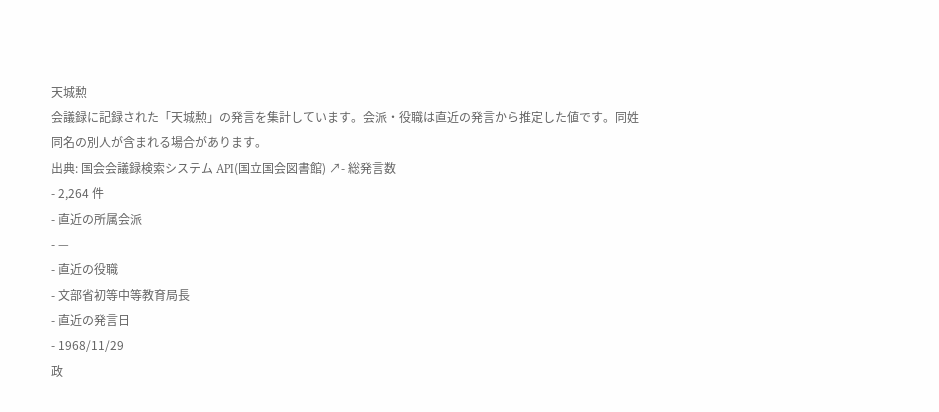天城勲
会議録に記録された「天城勲」の発言を集計しています。会派・役職は直近の発言から推定した値です。同姓同名の別人が含まれる場合があります。
出典: 国会会議録検索システム API(国立国会図書館) ↗- 総発言数
- 2,264 件
- 直近の所属会派
- —
- 直近の役職
- 文部省初等中等教育局長
- 直近の発言日
- 1968/11/29
政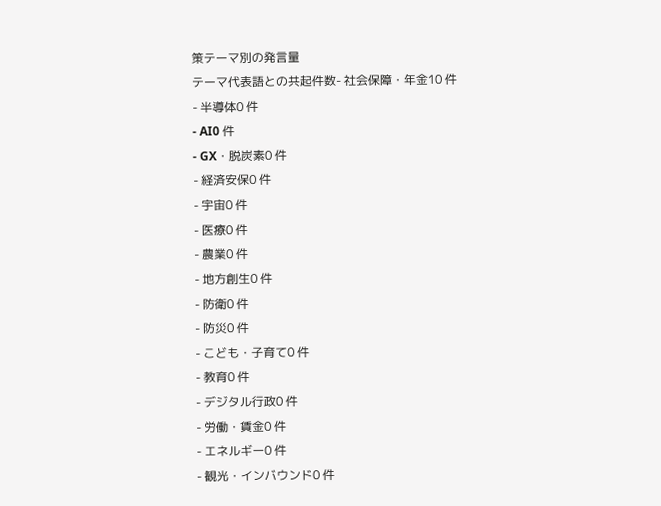策テーマ別の発言量
テーマ代表語との共起件数- 社会保障・年金10 件
- 半導体0 件
- AI0 件
- GX・脱炭素0 件
- 経済安保0 件
- 宇宙0 件
- 医療0 件
- 農業0 件
- 地方創生0 件
- 防衛0 件
- 防災0 件
- こども・子育て0 件
- 教育0 件
- デジタル行政0 件
- 労働・賃金0 件
- エネルギー0 件
- 観光・インバウンド0 件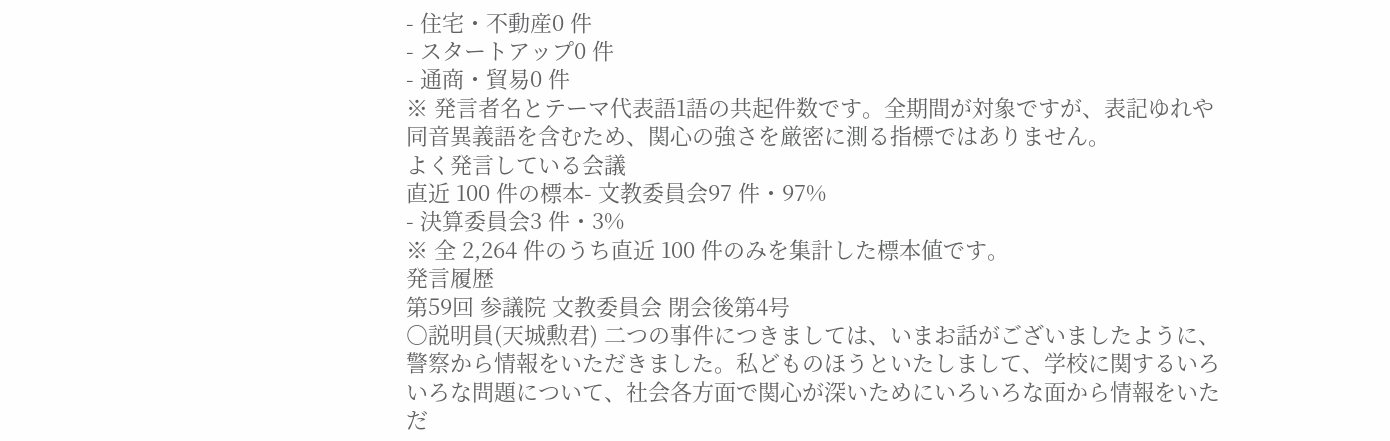- 住宅・不動産0 件
- スタートアップ0 件
- 通商・貿易0 件
※ 発言者名とテーマ代表語1語の共起件数です。全期間が対象ですが、表記ゆれや 同音異義語を含むため、関心の強さを厳密に測る指標ではありません。
よく発言している会議
直近 100 件の標本- 文教委員会97 件・97%
- 決算委員会3 件・3%
※ 全 2,264 件のうち直近 100 件のみを集計した標本値です。
発言履歴
第59回 参議院 文教委員会 閉会後第4号
○説明員(天城勲君) 二つの事件につきましては、いまお話がございましたように、警察から情報をいただきました。私どものほうといたしまして、学校に関するいろいろな問題について、社会各方面で関心が深いためにいろいろな面から情報をいただ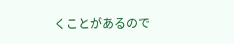くことがあるので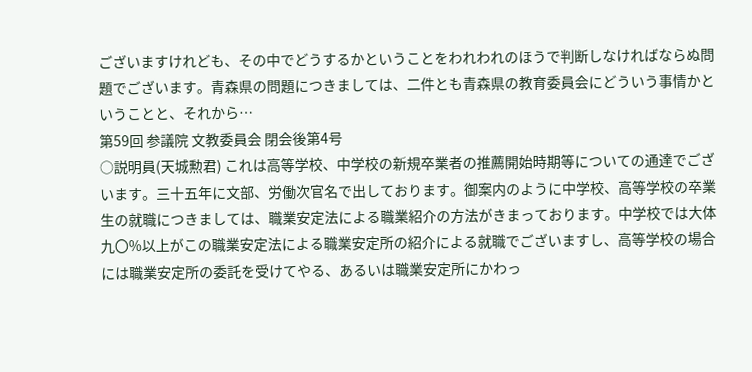ございますけれども、その中でどうするかということをわれわれのほうで判断しなければならぬ問題でございます。青森県の問題につきましては、二件とも青森県の教育委員会にどういう事情かということと、それから…
第59回 参議院 文教委員会 閉会後第4号
○説明員(天城勲君) これは高等学校、中学校の新規卒業者の推薦開始時期等についての通達でございます。三十五年に文部、労働次官名で出しております。御案内のように中学校、高等学校の卒業生の就職につきましては、職業安定法による職業紹介の方法がきまっております。中学校では大体九〇%以上がこの職業安定法による職業安定所の紹介による就職でございますし、高等学校の場合には職業安定所の委託を受けてやる、あるいは職業安定所にかわっ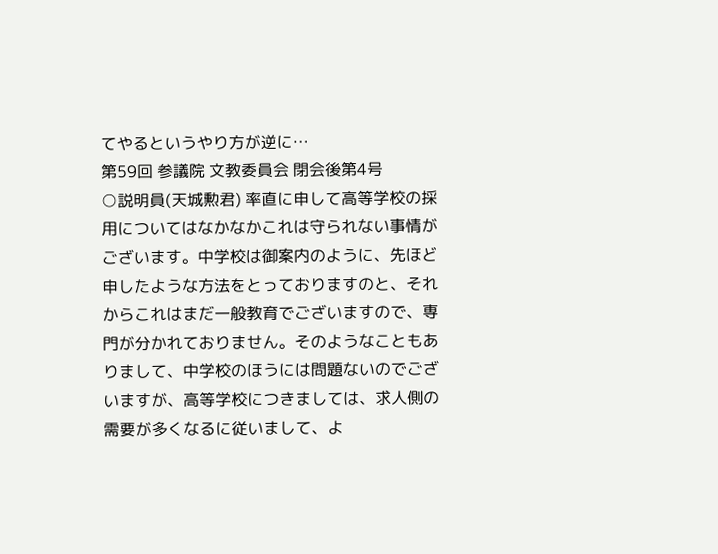てやるというやり方が逆に…
第59回 参議院 文教委員会 閉会後第4号
○説明員(天城勲君) 率直に申して高等学校の採用についてはなかなかこれは守られない事情がございます。中学校は御案内のように、先ほど申したような方法をとっておりますのと、それからこれはまだ一般教育でございますので、専門が分かれておりません。そのようなこともありまして、中学校のほうには問題ないのでございますが、高等学校につきましては、求人側の需要が多くなるに従いまして、よ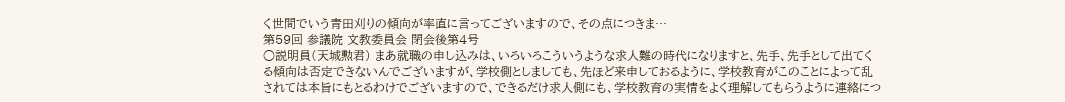く世間でいう青田刈りの傾向が率直に言ってございますので、その点につきま…
第59回 参議院 文教委員会 閉会後第4号
○説明員(天城勲君) まあ就職の申し込みは、いろいろこういうような求人難の時代になりますと、先手、先手として出てくる傾向は否定できないんでございますが、学校側としましても、先ほど来申しておるように、学校教育がこのことによって乱されては本旨にもとるわけでございますので、できるだけ求人側にも、学校教育の実情をよく理解してもらうように連絡につ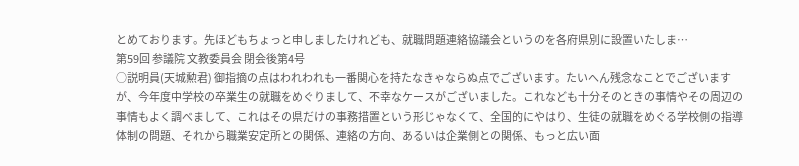とめております。先ほどもちょっと申しましたけれども、就職問題連絡協議会というのを各府県別に設置いたしま…
第59回 参議院 文教委員会 閉会後第4号
○説明員(天城勲君) 御指摘の点はわれわれも一番関心を持たなきゃならぬ点でございます。たいへん残念なことでございますが、今年度中学校の卒業生の就職をめぐりまして、不幸なケースがございました。これなども十分そのときの事情やその周辺の事情もよく調べまして、これはその県だけの事務措置という形じゃなくて、全国的にやはり、生徒の就職をめぐる学校側の指導体制の問題、それから職業安定所との関係、連絡の方向、あるいは企業側との関係、もっと広い面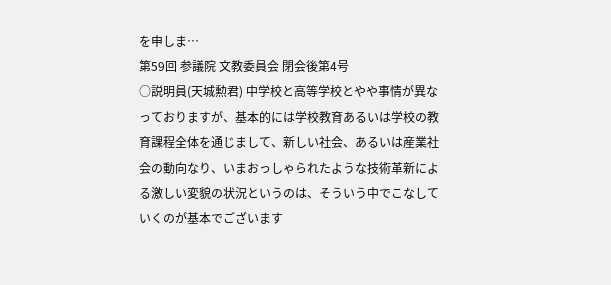を申しま…
第59回 参議院 文教委員会 閉会後第4号
○説明員(天城勲君) 中学校と高等学校とやや事情が異なっておりますが、基本的には学校教育あるいは学校の教育課程全体を通じまして、新しい社会、あるいは産業社会の動向なり、いまおっしゃられたような技術革新による激しい変貌の状況というのは、そういう中でこなしていくのが基本でございます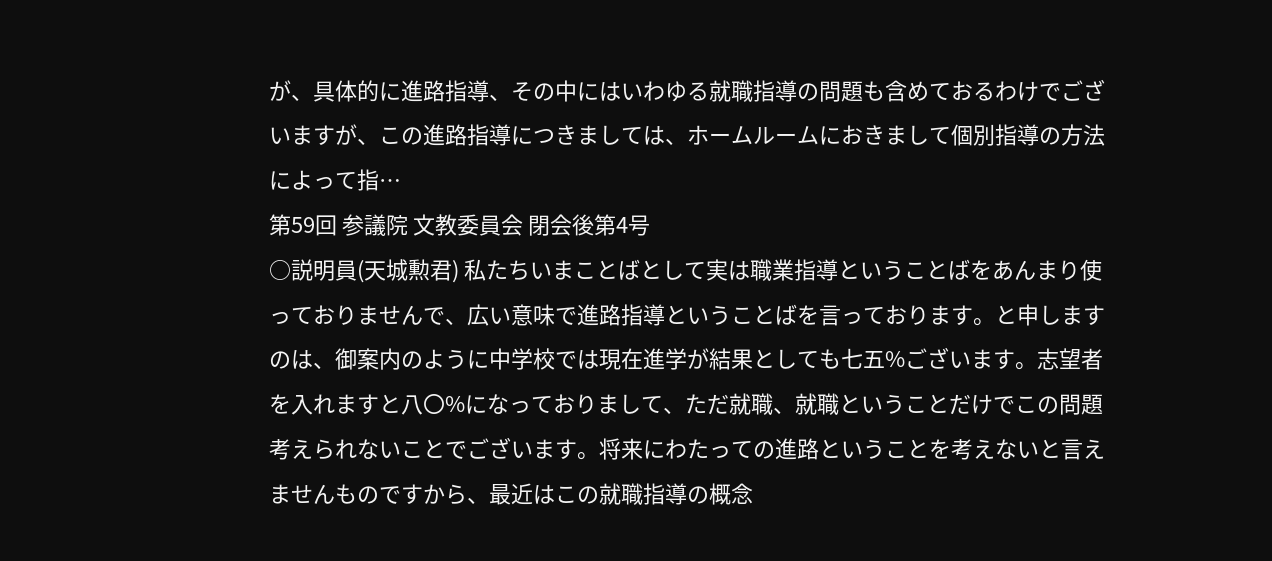が、具体的に進路指導、その中にはいわゆる就職指導の問題も含めておるわけでございますが、この進路指導につきましては、ホームルームにおきまして個別指導の方法によって指…
第59回 参議院 文教委員会 閉会後第4号
○説明員(天城勲君) 私たちいまことばとして実は職業指導ということばをあんまり使っておりませんで、広い意味で進路指導ということばを言っております。と申しますのは、御案内のように中学校では現在進学が結果としても七五%ございます。志望者を入れますと八〇%になっておりまして、ただ就職、就職ということだけでこの問題考えられないことでございます。将来にわたっての進路ということを考えないと言えませんものですから、最近はこの就職指導の概念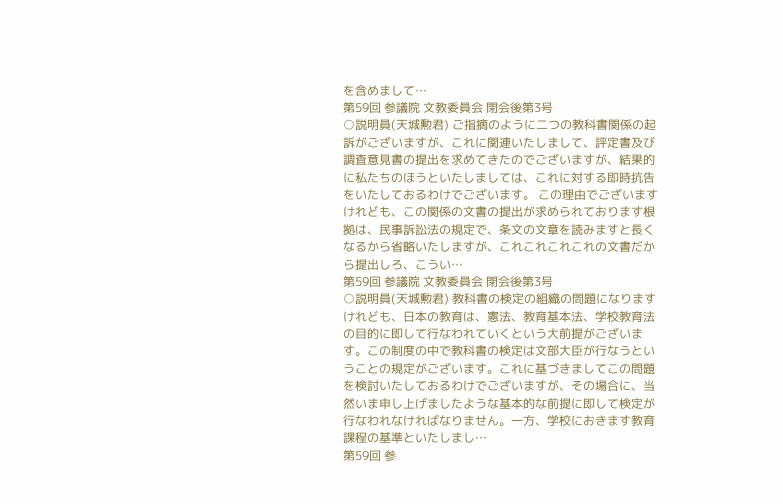を含めまして…
第59回 参議院 文教委員会 閉会後第3号
○説明員(天城勲君) ご指摘のように二つの教科書関係の起訴がございますが、これに関連いたしまして、評定書及び調査意見書の提出を求めてきたのでございますが、結果的に私たちのほうといたしましては、これに対する即時抗告をいたしておるわけでございます。 この理由でございますけれども、この関係の文書の提出が求められております根拠は、民事訴訟法の規定で、条文の文章を読みますと長くなるから省略いたしますが、これこれこれこれの文書だから提出しろ、こうい…
第59回 参議院 文教委員会 閉会後第3号
○説明員(天城勲君) 教科書の検定の組織の問題になりますけれども、日本の教育は、憲法、教育基本法、学校教育法の目的に即して行なわれていくという大前提がございます。この制度の中で教科書の検定は文部大臣が行なうということの規定がございます。これに基づきましてこの問題を検討いたしておるわけでございますが、その場合に、当然いま申し上げましたような基本的な前提に即して検定が行なわれなければなりません。一方、学校におきます教育課程の基準といたしまし…
第59回 参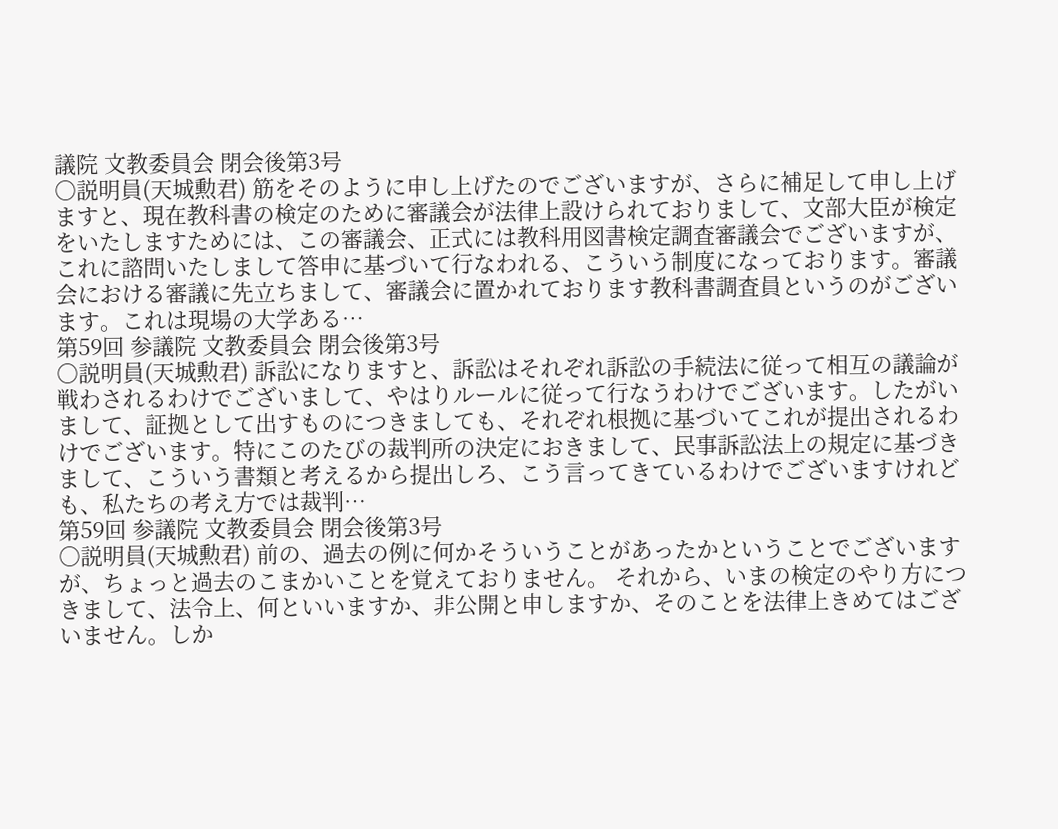議院 文教委員会 閉会後第3号
○説明員(天城勲君) 筋をそのように申し上げたのでございますが、さらに補足して申し上げますと、現在教科書の検定のために審議会が法律上設けられておりまして、文部大臣が検定をいたしますためには、この審議会、正式には教科用図書検定調査審議会でございますが、これに諮問いたしまして答申に基づいて行なわれる、こういう制度になっております。審議会における審議に先立ちまして、審議会に置かれております教科書調査員というのがございます。これは現場の大学ある…
第59回 参議院 文教委員会 閉会後第3号
○説明員(天城勲君) 訴訟になりますと、訴訟はそれぞれ訴訟の手続法に従って相互の議論が戦わされるわけでございまして、やはりルールに従って行なうわけでございます。したがいまして、証拠として出すものにつきましても、それぞれ根拠に基づいてこれが提出されるわけでございます。特にこのたびの裁判所の決定におきまして、民事訴訟法上の規定に基づきまして、こういう書類と考えるから提出しろ、こう言ってきているわけでございますけれども、私たちの考え方では裁判…
第59回 参議院 文教委員会 閉会後第3号
○説明員(天城勲君) 前の、過去の例に何かそういうことがあったかということでございますが、ちょっと過去のこまかいことを覚えておりません。 それから、いまの検定のやり方につきまして、法令上、何といいますか、非公開と申しますか、そのことを法律上きめてはございません。しか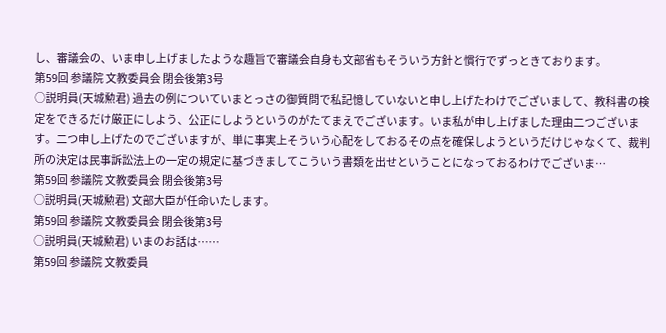し、審議会の、いま申し上げましたような趣旨で審議会自身も文部省もそういう方針と慣行でずっときております。
第59回 参議院 文教委員会 閉会後第3号
○説明員(天城勲君) 過去の例についていまとっさの御質問で私記憶していないと申し上げたわけでございまして、教科書の検定をできるだけ厳正にしよう、公正にしようというのがたてまえでございます。いま私が申し上げました理由二つございます。二つ申し上げたのでございますが、単に事実上そういう心配をしておるその点を確保しようというだけじゃなくて、裁判所の決定は民事訴訟法上の一定の規定に基づきましてこういう書類を出せということになっておるわけでございま…
第59回 参議院 文教委員会 閉会後第3号
○説明員(天城勲君) 文部大臣が任命いたします。
第59回 参議院 文教委員会 閉会後第3号
○説明員(天城勲君) いまのお話は……
第59回 参議院 文教委員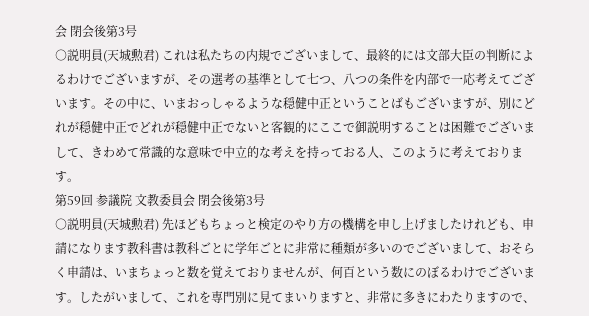会 閉会後第3号
○説明員(天城勲君) これは私たちの内規でございまして、最終的には文部大臣の判断によるわけでございますが、その選考の基準として七つ、八つの条件を内部で一応考えてございます。その中に、いまおっしゃるような穏健中正ということばもございますが、別にどれが穏健中正でどれが穏健中正でないと客観的にここで御説明することは困難でございまして、きわめて常識的な意味で中立的な考えを持っておる人、このように考えております。
第59回 参議院 文教委員会 閉会後第3号
○説明員(天城勲君) 先ほどもちょっと検定のやり方の機構を申し上げましたけれども、申請になります教科書は教科ごとに学年ごとに非常に種類が多いのでございまして、おそらく申請は、いまちょっと数を覚えておりませんが、何百という数にのぼるわけでございます。したがいまして、これを専門別に見てまいりますと、非常に多きにわたりますので、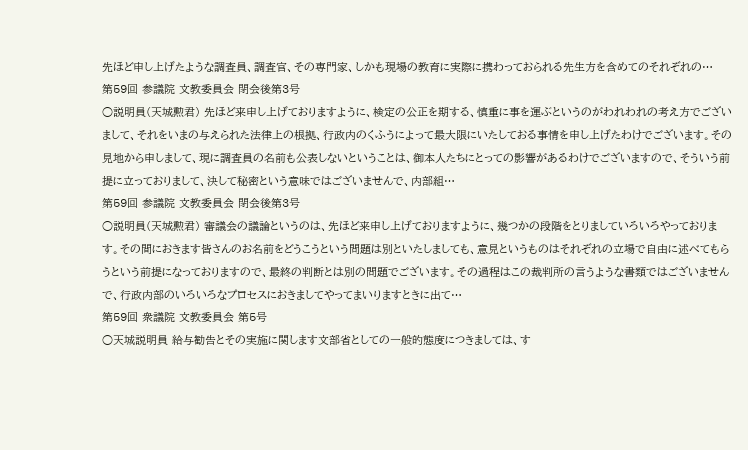先ほど申し上げたような調査員、調査官、その専門家、しかも現場の教育に実際に携わっておられる先生方を含めてのそれぞれの…
第59回 参議院 文教委員会 閉会後第3号
○説明員(天城勲君) 先ほど来申し上げておりますように、検定の公正を期する、慎重に事を運ぶというのがわれわれの考え方でございまして、それをいまの与えられた法律上の根拠、行政内のくふうによって最大限にいたしておる事情を申し上げたわけでございます。その見地から申しまして、現に調査員の名前も公表しないということは、御本人たちにとっての影響があるわけでございますので、そういう前提に立っておりまして、決して秘密という意味ではございませんで、内部組…
第59回 参議院 文教委員会 閉会後第3号
○説明員(天城勲君) 審議会の議論というのは、先ほど来申し上げておりますように、幾つかの段階をとりましていろいろやっております。その間におきます皆さんのお名前をどうこうという問題は別といたしましても、意見というものはそれぞれの立場で自由に述べてもらうという前提になっておりますので、最終の判断とは別の問題でございます。その過程はこの裁判所の言うような書類ではございませんで、行政内部のいろいろなプロセスにおきましてやってまいりますときに出て…
第59回 衆議院 文教委員会 第5号
○天城説明員 給与勧告とその実施に関します文部省としての一般的態度につきましては、す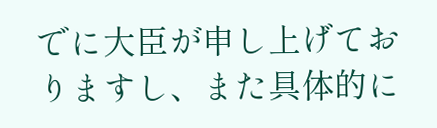でに大臣が申し上げておりますし、また具体的に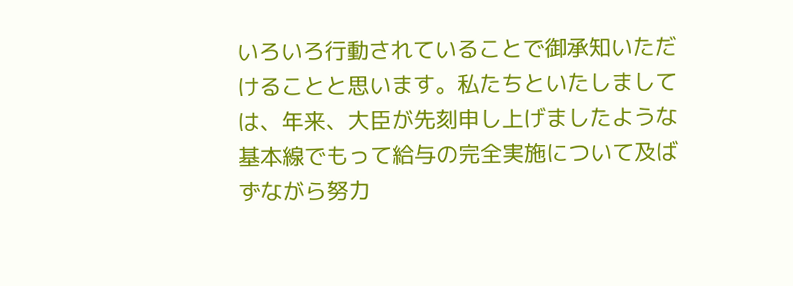いろいろ行動されていることで御承知いただけることと思います。私たちといたしましては、年来、大臣が先刻申し上げましたような基本線でもって給与の完全実施について及ばずながら努力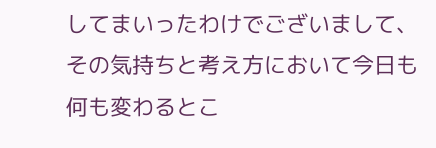してまいったわけでございまして、その気持ちと考え方において今日も何も変わるとこ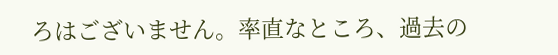ろはございません。率直なところ、過去の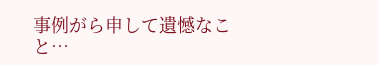事例がら申して遺憾なこと…